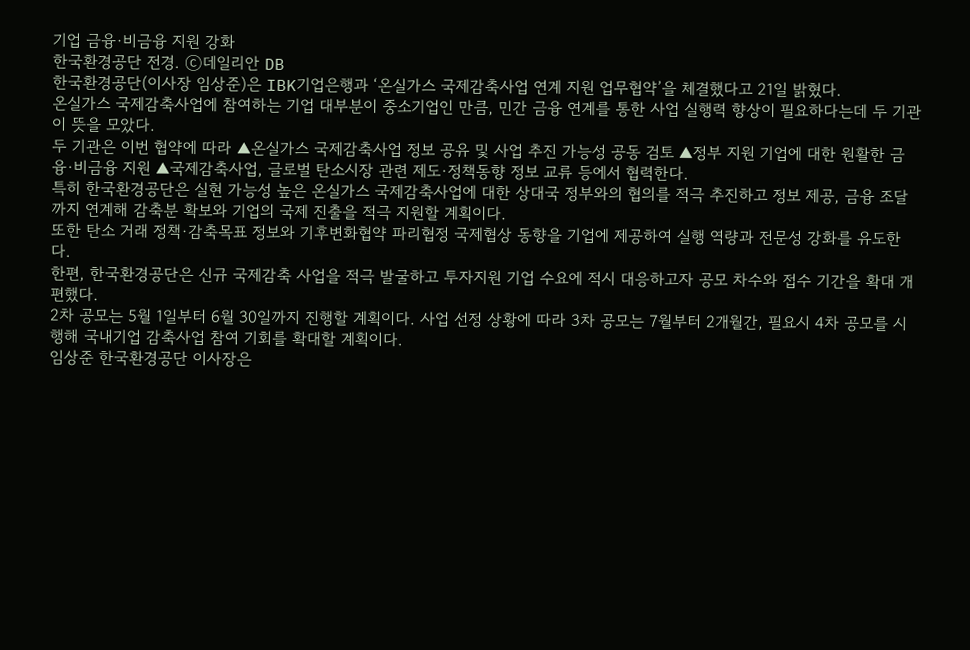기업 금융·비금융 지원 강화
한국환경공단 전경. ⓒ데일리안 DB
한국환경공단(이사장 임상준)은 IBK기업은행과 ‘온실가스 국제감축사업 연계 지원 업무협약’을 체결했다고 21일 밝혔다.
온실가스 국제감축사업에 참여하는 기업 대부분이 중소기업인 만큼, 민간 금융 연계를 통한 사업 실행력 향상이 필요하다는데 두 기관이 뜻을 모았다.
두 기관은 이번 협약에 따라 ▲온실가스 국제감축사업 정보 공유 및 사업 추진 가능성 공동 검토 ▲정부 지원 기업에 대한 원활한 금융·비금융 지원 ▲국제감축사업, 글로벌 탄소시장 관련 제도·정책동향 정보 교류 등에서 협력한다.
특히 한국환경공단은 실현 가능성 높은 온실가스 국제감축사업에 대한 상대국 정부와의 협의를 적극 추진하고 정보 제공, 금융 조달까지 연계해 감축분 확보와 기업의 국제 진출을 적극 지원할 계획이다.
또한 탄소 거래 정책·감축목표 정보와 기후변화협약 파리협정 국제협상 동향을 기업에 제공하여 실행 역량과 전문성 강화를 유도한다.
한편, 한국환경공단은 신규 국제감축 사업을 적극 발굴하고 투자지원 기업 수요에 적시 대응하고자 공모 차수와 접수 기간을 확대 개편했다.
2차 공모는 5월 1일부터 6월 30일까지 진행할 계획이다. 사업 선정 상황에 따라 3차 공모는 7월부터 2개월간, 필요시 4차 공모를 시행해 국내기업 감축사업 참여 기회를 확대할 계획이다.
임상준 한국환경공단 이사장은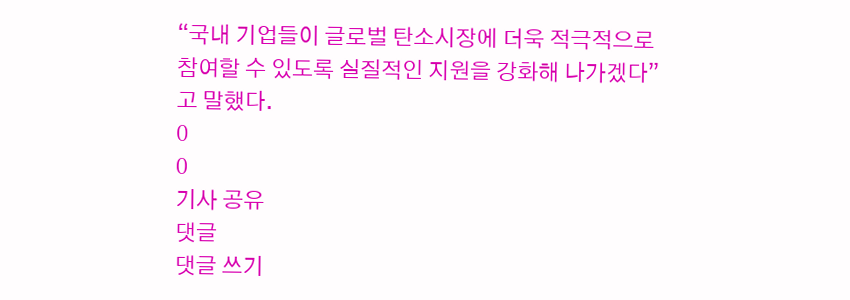“국내 기업들이 글로벌 탄소시장에 더욱 적극적으로 참여할 수 있도록 실질적인 지원을 강화해 나가겠다”고 말했다.
0
0
기사 공유
댓글
댓글 쓰기